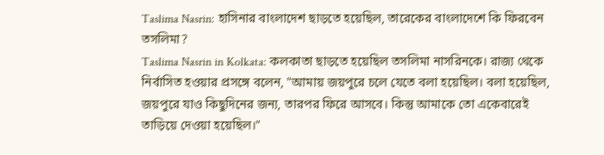Taslima Nasrin: হাসিনার বাংলাদেশ ছাড়তে হয়েছিল, তারেকের বাংলাদেশে কি ফিরবেন তসলিমা?
Taslima Nasrin in Kolkata: কলকাতা ছাড়তে হয়েছিল তসলিমা নাসরিনকে। রাজ্য থেকে নির্বাসিত হওয়ার প্রসঙ্গে বলেন, "আমায় জয়পুরে চলে যেতে বলা হয়েছিল। বলা হয়েছিল, জয়পুরে যাও কিছুদিনের জন্য, তারপর ফিরে আসবে। কিন্তু আমাকে তো একেবারেই তাড়িয়ে দেওয়া হয়েছিল।"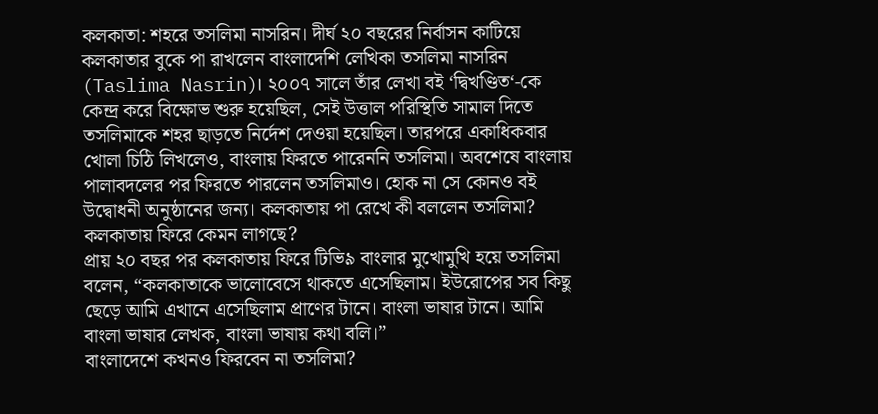কলকাতা: শহরে তসলিমা নাসরিন। দীর্ঘ ২০ বছরের নির্বাসন কাটিয়ে কলকাতার বুকে পা রাখলেন বাংলাদেশি লেখিকা তসলিমা নাসরিন (Taslima Nasrin)। ২০০৭ সালে তাঁর লেখা বই ‘দ্বিখণ্ডিত‘-কে কেন্দ্র করে বিক্ষোভ শুরু হয়েছিল, সেই উত্তাল পরিস্থিতি সামাল দিতে তসলিমাকে শহর ছাড়তে নির্দেশ দেওয়া হয়েছিল। তারপরে একাধিকবার খোলা চিঠি লিখলেও, বাংলায় ফিরতে পারেননি তসলিমা। অবশেষে বাংলায় পালাবদলের পর ফিরতে পারলেন তসলিমাও। হোক না সে কোনও বই উদ্বোধনী অনুষ্ঠানের জন্য। কলকাতায় পা রেখে কী বললেন তসলিমা?
কলকাতায় ফিরে কেমন লাগছে?
প্রায় ২০ বছর পর কলকাতায় ফিরে টিভি৯ বাংলার মুখোমুখি হয়ে তসলিমা বলেন, “কলকাতাকে ভালোবেসে থাকতে এসেছিলাম। ইউরোপের সব কিছু ছেড়ে আমি এখানে এসেছিলাম প্রাণের টানে। বাংলা ভাষার টানে। আমি বাংলা ভাষার লেখক, বাংলা ভাষায় কথা বলি।”
বাংলাদেশে কখনও ফিরবেন না তসলিমা?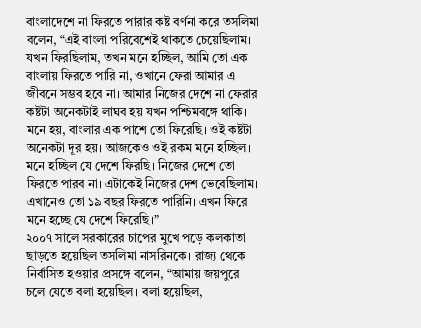বাংলাদেশে না ফিরতে পারার কষ্ট বর্ণনা করে তসলিমা বলেন, “এই বাংলা পরিবেশেই থাকতে চেয়েছিলাম। যখন ফিরছিলাম, তখন মনে হচ্ছিল, আমি তো এক বাংলায় ফিরতে পারি না, ওখানে ফেরা আমার এ জীবনে সম্ভব হবে না। আমার নিজের দেশে না ফেরার কষ্টটা অনেকটাই লাঘব হয় যখন পশ্চিমবঙ্গে থাকি। মনে হয়, বাংলার এক পাশে তো ফিরেছি। ওই কষ্টটা অনেকটা দূর হয়। আজকেও ওই রকম মনে হচ্ছিল। মনে হচ্ছিল যে দেশে ফিরছি। নিজের দেশে তো ফিরতে পারব না। এটাকেই নিজের দেশ ভেবেছিলাম। এখানেও তো ১৯ বছর ফিরতে পারিনি। এখন ফিরে মনে হচ্ছে যে দেশে ফিরেছি।”
২০০৭ সালে সরকারের চাপের মুখে পড়ে কলকাতা ছাড়তে হয়েছিল তসলিমা নাসরিনকে। রাজ্য থেকে নির্বাসিত হওয়ার প্রসঙ্গে বলেন, “আমায় জয়পুরে চলে যেতে বলা হয়েছিল। বলা হয়েছিল,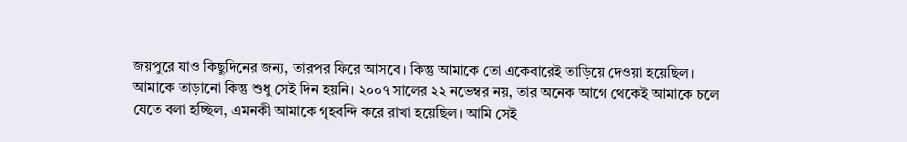জয়পুরে যাও কিছুদিনের জন্য, তারপর ফিরে আসবে। কিন্তু আমাকে তো একেবারেই তাড়িয়ে দেওয়া হয়েছিল। আমাকে তাড়ানো কিন্তু শুধু সেই দিন হয়নি। ২০০৭ সালের ২২ নভেম্বর নয়, তার অনেক আগে থেকেই আমাকে চলে যেতে বলা হচ্ছিল, এমনকী আমাকে গৃহবন্দি করে রাখা হয়েছিল। আমি সেই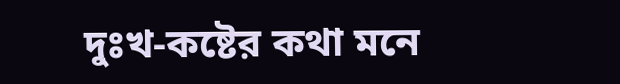দুঃখ-কষ্টের কথা মনে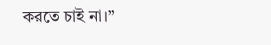করতে চাই না।”